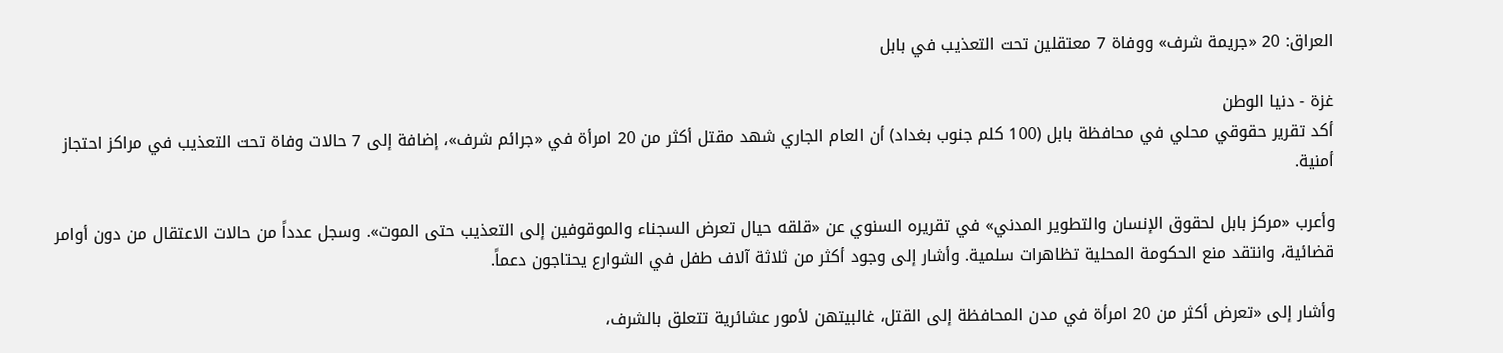العراق: 20 «جريمة شرف» ووفاة 7 معتقلين تحت التعذيب في بابل

غزة - دنيا الوطن
أكد تقرير حقوقي محلي في محافظة بابل (100 كلم جنوب بغداد) أن العام الجاري شهد مقتل أكثر من 20 امرأة في «جرائم شرف»، إضافة إلى 7 حالات وفاة تحت التعذيب في مراكز احتجاز أمنية.

وأعرب «مركز بابل لحقوق الإنسان والتطوير المدني» في تقريره السنوي عن «قلقه حيال تعرض السجناء والموقوفين إلى التعذيب حتى الموت». وسجل عدداً من حالات الاعتقال من دون أوامر قضائية، وانتقد منع الحكومة المحلية تظاهرات سلمية. وأشار إلى وجود أكثر من ثلاثة آلاف طفل في الشوارع يحتاجون دعماً.

وأشار إلى «تعرض أكثر من 20 امرأة في مدن المحافظة إلى القتل، غالبيتهن لأمور عشائرية تتعلق بالشرف،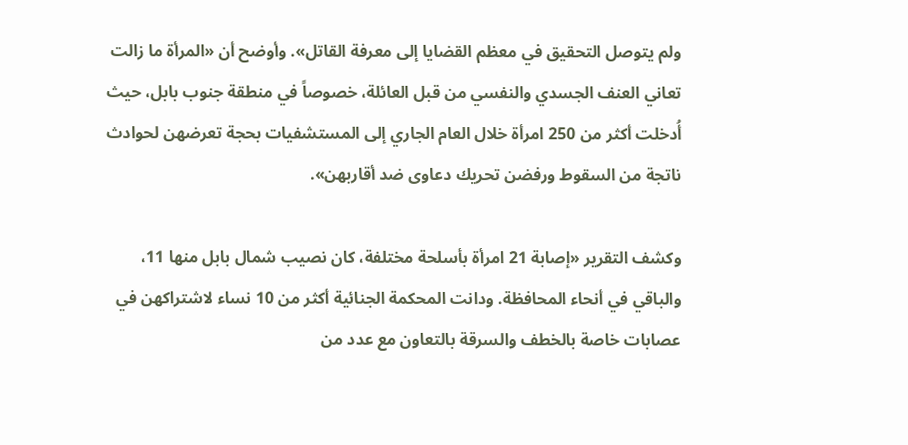ولم يتوصل التحقيق في معظم القضايا إلى معرفة القاتل». وأوضح أن «المرأة ما زالت تعاني العنف الجسدي والنفسي من قبل العائلة، خصوصاً في منطقة جنوب بابل، حيث أُدخلت أكثر من 250 امرأة خلال العام الجاري إلى المستشفيات بحجة تعرضهن لحوادث ناتجة من السقوط ورفضن تحريك دعاوى ضد أقاربهن».

وكشف التقرير «إصابة 21 امرأة بأسلحة مختلفة، كان نصيب شمال بابل منها 11، والباقي في أنحاء المحافظة. ودانت المحكمة الجنائية أكثر من 10 نساء لاشتراكهن في عصابات خاصة بالخطف والسرقة بالتعاون مع عدد من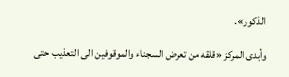الذكور».

وأبدى المركز «قلقه من تعرض السجناء والموقوفين الى التعذيب حتى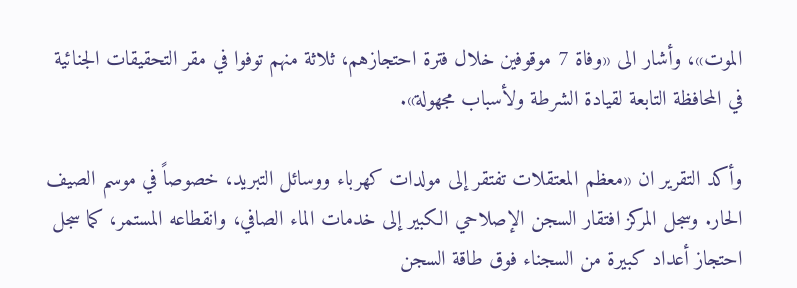الموت»، وأشار الى «وفاة 7 موقوفين خلال فترة احتجازهم، ثلاثة منهم توفوا في مقر التحقيقات الجنائية في المحافظة التابعة لقيادة الشرطة ولأسباب مجهولة».

وأكد التقرير ان «معظم المعتقلات تفتقر إلى مولدات كهرباء ووسائل التبريد، خصوصاً في موسم الصيف الحار. وسجل المركز افتقار السجن الإصلاحي الكبير إلى خدمات الماء الصافي، وانقطاعه المستمر، كما سجل احتجاز أعداد كبيرة من السجناء فوق طاقة السجن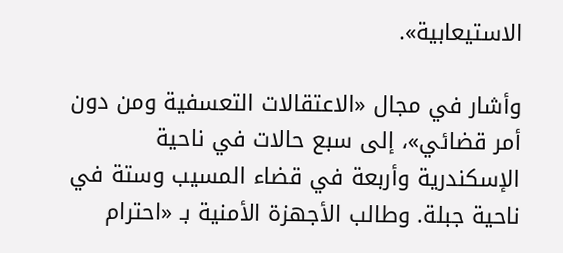الاستيعابية».

وأشار في مجال «الاعتقالات التعسفية ومن دون أمر قضائي»، إلى سبع حالات في ناحية الإسكندرية وأربعة في قضاء المسيب وستة في ناحية جبلة. وطالب الأجهزة الأمنية بـ «احترام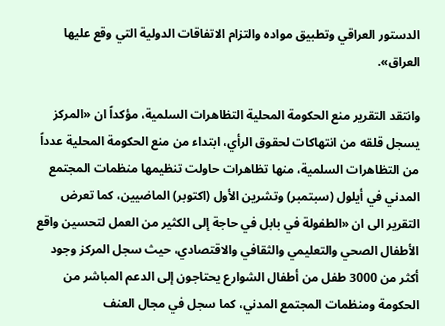الدستور العراقي وتطبيق مواده والتزام الاتفاقات الدولية التي وقع عليها العراق».

وانتقد التقرير منع الحكومة المحلية التظاهرات السلمية، مؤكداً ان «المركز يسجل قلقه من انتهاكات لحقوق الرأي، ابتداء من منع الحكومة المحلية عدداً من التظاهرات السلمية، منها تظاهرات حاولت تنظيمها منظمات المجتمع المدني في أيلول (سبتمبر) وتشرين الأول (اكتوبر) الماضيين، كما تعرض التقرير الى ان «الطفولة في بابل في حاجة إلى الكثير من العمل لتحسين واقع الأطفال الصحي والتعليمي والثقافي والاقتصادي، حيث سجل المركز وجود أكثر من 3000 طفل من أطفال الشوارع يحتاجون إلى الدعم المباشر من الحكومة ومنظمات المجتمع المدني، كما سجل في مجال العنف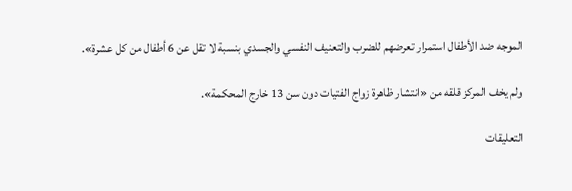الموجه ضد الأطفال استمرار تعرضهم للضرب والتعنيف النفسي والجسدي بنسبة لا تقل عن 6 أطفال من كل عشرة».

ولم يخف المركز قلقه من «انتشار ظاهرة زواج الفتيات دون سن 13 خارج المحكمة».

التعليقات